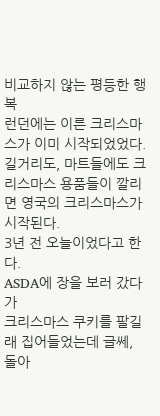비교하지 않는 평등한 행복
런던에는 이른 크리스마스가 이미 시작되었었다.
길거리도, 마트들에도 크리스마스 용품들이 깔리면 영국의 크리스마스가 시작된다.
3년 전 오늘이었다고 한다.
ASDA에 장을 보러 갔다가
크리스마스 쿠키를 팔길래 집어들었는데 글쎄,
돌아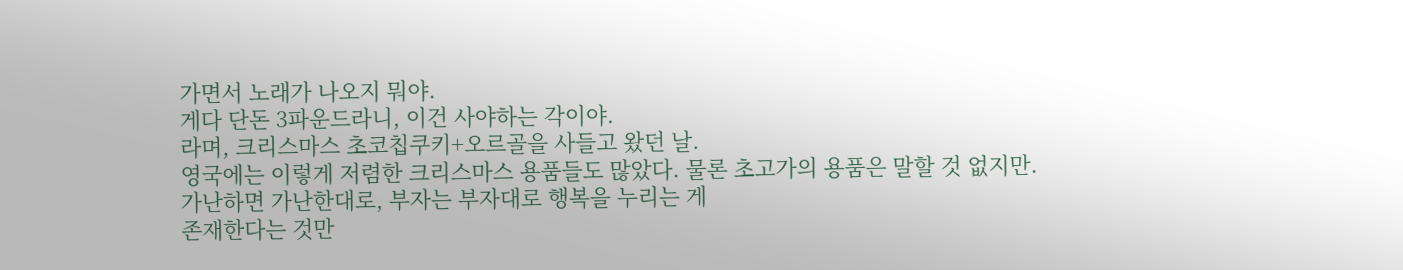가면서 노래가 나오지 뭐야.
게다 단돈 3파운드라니, 이건 사야하는 각이야.
라며, 크리스마스 초코칩쿠키+오르골을 사들고 왔던 날.
영국에는 이렇게 저렴한 크리스마스 용품들도 많았다. 물론 초고가의 용품은 말할 것 없지만.
가난하면 가난한대로, 부자는 부자대로 행복을 누리는 게
존재한다는 것만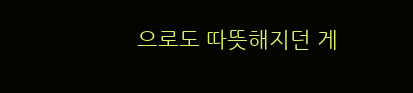으로도 따뜻해지던 게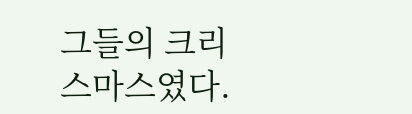그들의 크리스마스였다.